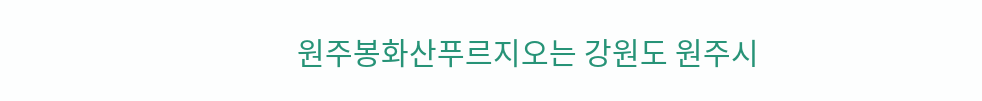원주봉화산푸르지오는 강원도 원주시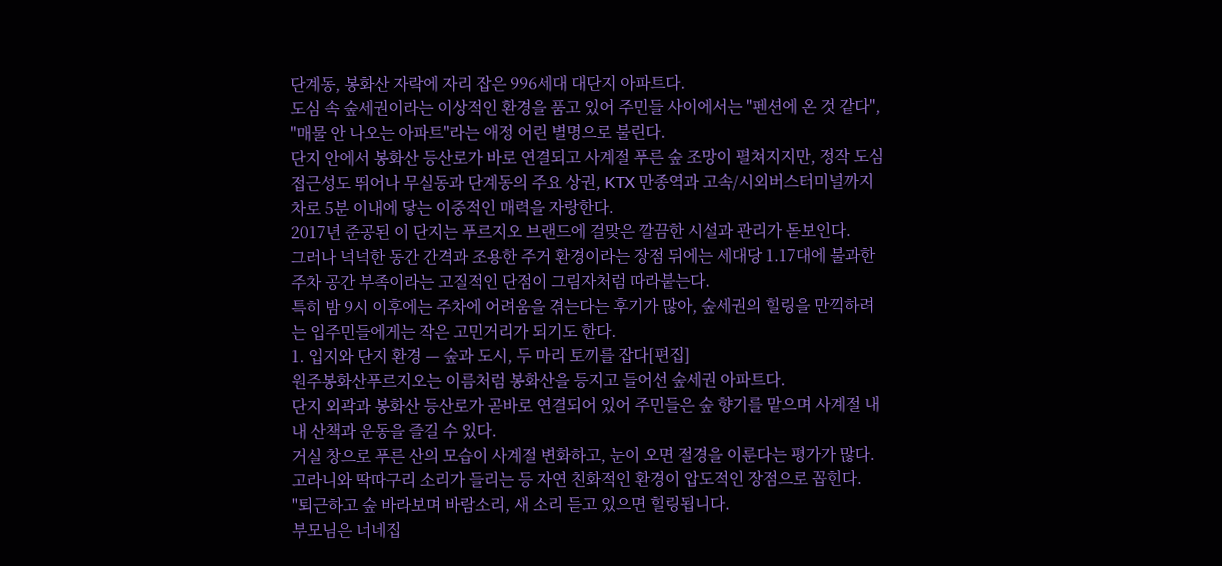단계동, 봉화산 자락에 자리 잡은 996세대 대단지 아파트다.
도심 속 숲세권이라는 이상적인 환경을 품고 있어 주민들 사이에서는 "펜션에 온 것 같다", "매물 안 나오는 아파트"라는 애정 어린 별명으로 불린다.
단지 안에서 봉화산 등산로가 바로 연결되고 사계절 푸른 숲 조망이 펼쳐지지만, 정작 도심 접근성도 뛰어나 무실동과 단계동의 주요 상권, KTX 만종역과 고속/시외버스터미널까지 차로 5분 이내에 닿는 이중적인 매력을 자랑한다.
2017년 준공된 이 단지는 푸르지오 브랜드에 걸맞은 깔끔한 시설과 관리가 돋보인다.
그러나 넉넉한 동간 간격과 조용한 주거 환경이라는 장점 뒤에는 세대당 1.17대에 불과한 주차 공간 부족이라는 고질적인 단점이 그림자처럼 따라붙는다.
특히 밤 9시 이후에는 주차에 어려움을 겪는다는 후기가 많아, 숲세권의 힐링을 만끽하려는 입주민들에게는 작은 고민거리가 되기도 한다.
1. 입지와 단지 환경 — 숲과 도시, 두 마리 토끼를 잡다[편집]
원주봉화산푸르지오는 이름처럼 봉화산을 등지고 들어선 숲세권 아파트다.
단지 외곽과 봉화산 등산로가 곧바로 연결되어 있어 주민들은 숲 향기를 맡으며 사계절 내내 산책과 운동을 즐길 수 있다.
거실 창으로 푸른 산의 모습이 사계절 변화하고, 눈이 오면 절경을 이룬다는 평가가 많다.
고라니와 딱따구리 소리가 들리는 등 자연 친화적인 환경이 압도적인 장점으로 꼽힌다.
"퇴근하고 숲 바라보며 바람소리, 새 소리 듣고 있으면 힐링됩니다.
부모님은 너네집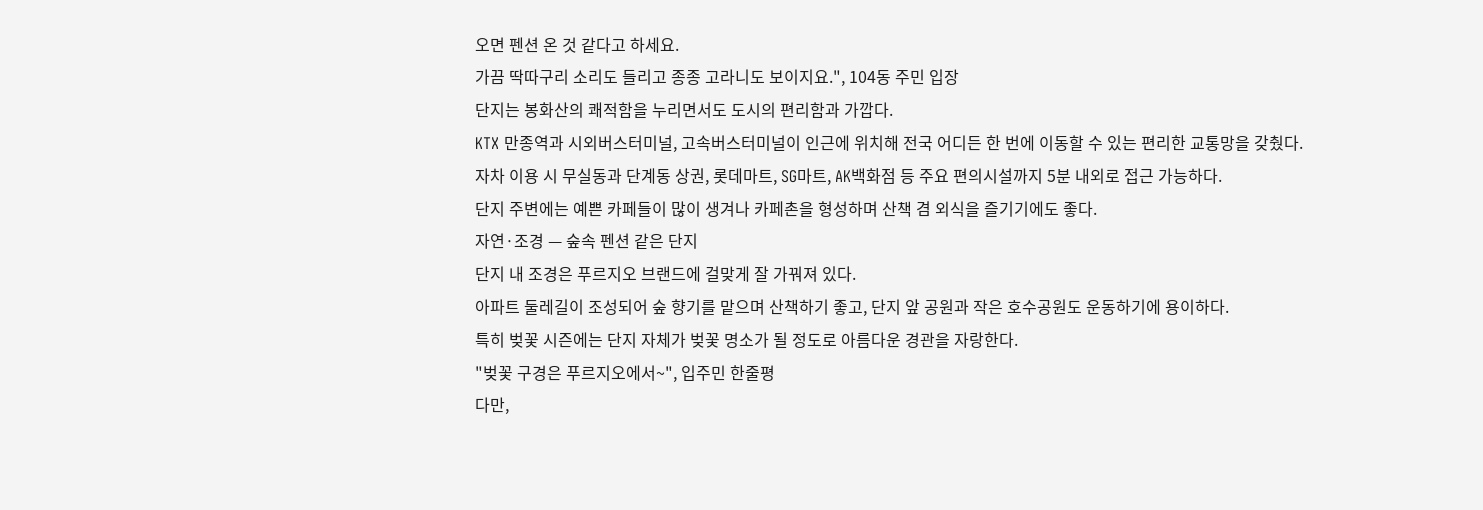오면 펜션 온 것 같다고 하세요.
가끔 딱따구리 소리도 들리고 종종 고라니도 보이지요.", 104동 주민 입장
단지는 봉화산의 쾌적함을 누리면서도 도시의 편리함과 가깝다.
KTX 만종역과 시외버스터미널, 고속버스터미널이 인근에 위치해 전국 어디든 한 번에 이동할 수 있는 편리한 교통망을 갖췄다.
자차 이용 시 무실동과 단계동 상권, 롯데마트, SG마트, AK백화점 등 주요 편의시설까지 5분 내외로 접근 가능하다.
단지 주변에는 예쁜 카페들이 많이 생겨나 카페촌을 형성하며 산책 겸 외식을 즐기기에도 좋다.
자연·조경 — 숲속 펜션 같은 단지
단지 내 조경은 푸르지오 브랜드에 걸맞게 잘 가꿔져 있다.
아파트 둘레길이 조성되어 숲 향기를 맡으며 산책하기 좋고, 단지 앞 공원과 작은 호수공원도 운동하기에 용이하다.
특히 벚꽃 시즌에는 단지 자체가 벚꽃 명소가 될 정도로 아름다운 경관을 자랑한다.
"벚꽃 구경은 푸르지오에서~", 입주민 한줄평
다만,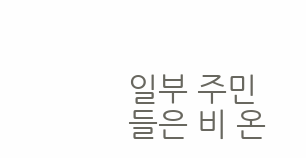일부 주민들은 비 온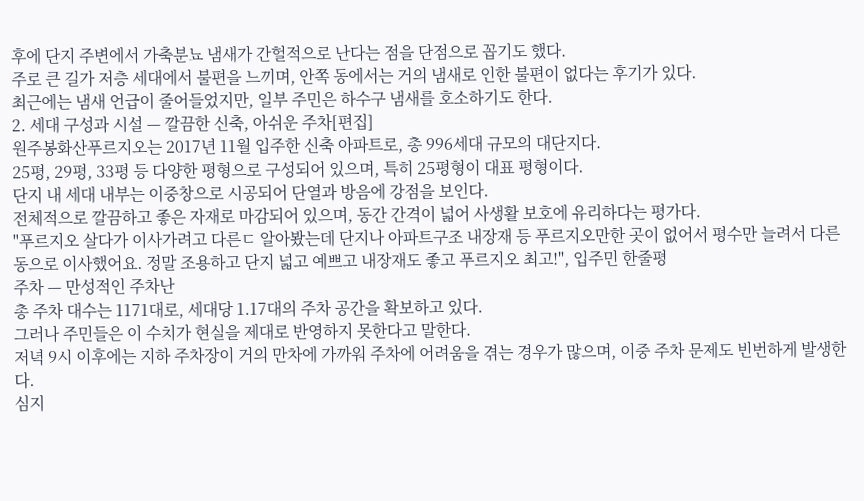후에 단지 주변에서 가축분뇨 냄새가 간헐적으로 난다는 점을 단점으로 꼽기도 했다.
주로 큰 길가 저층 세대에서 불편을 느끼며, 안쪽 동에서는 거의 냄새로 인한 불편이 없다는 후기가 있다.
최근에는 냄새 언급이 줄어들었지만, 일부 주민은 하수구 냄새를 호소하기도 한다.
2. 세대 구성과 시설 — 깔끔한 신축, 아쉬운 주차[편집]
원주봉화산푸르지오는 2017년 11월 입주한 신축 아파트로, 총 996세대 규모의 대단지다.
25평, 29평, 33평 등 다양한 평형으로 구성되어 있으며, 특히 25평형이 대표 평형이다.
단지 내 세대 내부는 이중창으로 시공되어 단열과 방음에 강점을 보인다.
전체적으로 깔끔하고 좋은 자재로 마감되어 있으며, 동간 간격이 넓어 사생활 보호에 유리하다는 평가다.
"푸르지오 살다가 이사가려고 다른ㄷ 알아봤는데 단지나 아파트구조 내장재 등 푸르지오만한 곳이 없어서 평수만 늘려서 다른 동으로 이사했어요. 정말 조용하고 단지 넓고 예쁘고 내장재도 좋고 푸르지오 최고!", 입주민 한줄평
주차 — 만성적인 주차난
총 주차 대수는 1171대로, 세대당 1.17대의 주차 공간을 확보하고 있다.
그러나 주민들은 이 수치가 현실을 제대로 반영하지 못한다고 말한다.
저녁 9시 이후에는 지하 주차장이 거의 만차에 가까워 주차에 어려움을 겪는 경우가 많으며, 이중 주차 문제도 빈번하게 발생한다.
심지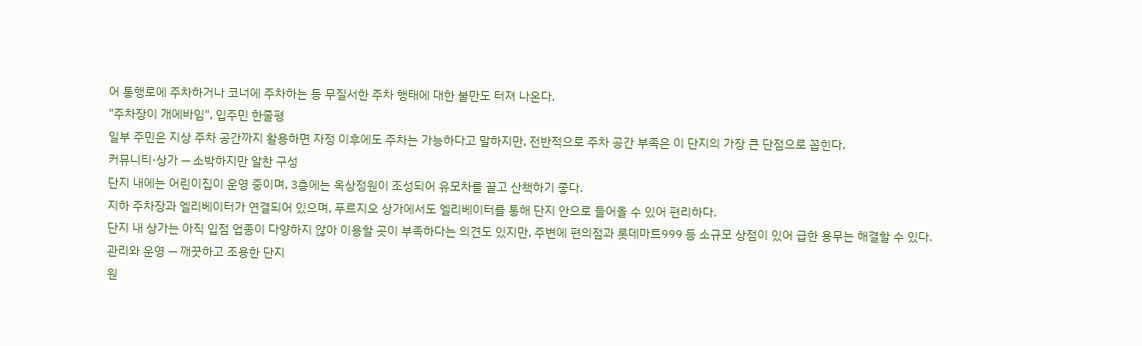어 통행로에 주차하거나 코너에 주차하는 등 무질서한 주차 행태에 대한 불만도 터져 나온다.
"주차장이 개에바임", 입주민 한줄평
일부 주민은 지상 주차 공간까지 활용하면 자정 이후에도 주차는 가능하다고 말하지만, 전반적으로 주차 공간 부족은 이 단지의 가장 큰 단점으로 꼽힌다.
커뮤니티·상가 — 소박하지만 알찬 구성
단지 내에는 어린이집이 운영 중이며, 3층에는 옥상정원이 조성되어 유모차를 끌고 산책하기 좋다.
지하 주차장과 엘리베이터가 연결되어 있으며, 푸르지오 상가에서도 엘리베이터를 통해 단지 안으로 들어올 수 있어 편리하다.
단지 내 상가는 아직 입점 업종이 다양하지 않아 이용할 곳이 부족하다는 의견도 있지만, 주변에 편의점과 롯데마트999 등 소규모 상점이 있어 급한 용무는 해결할 수 있다.
관리와 운영 — 깨끗하고 조용한 단지
원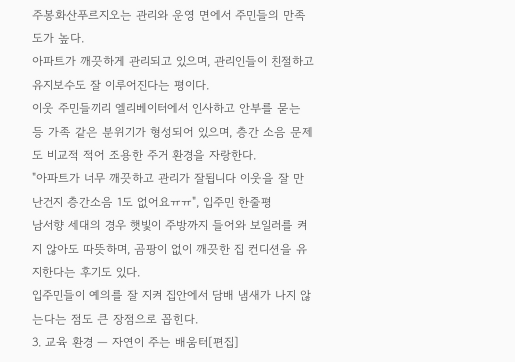주봉화산푸르지오는 관리와 운영 면에서 주민들의 만족도가 높다.
아파트가 깨끗하게 관리되고 있으며, 관리인들이 친절하고 유지보수도 잘 이루어진다는 평이다.
이웃 주민들끼리 엘리베이터에서 인사하고 안부를 묻는 등 가족 같은 분위기가 형성되어 있으며, 층간 소음 문제도 비교적 적어 조용한 주거 환경을 자랑한다.
"아파트가 너무 깨끗하고 관리가 잘됩니다 이웃을 잘 만난건지 층간소음 1도 없어요ㅠㅠ", 입주민 한줄평
남서향 세대의 경우 햇빛이 주방까지 들어와 보일러를 켜지 않아도 따뜻하며, 곰팡이 없이 깨끗한 집 컨디션을 유지한다는 후기도 있다.
입주민들이 예의를 잘 지켜 집안에서 담배 냄새가 나지 않는다는 점도 큰 장점으로 꼽힌다.
3. 교육 환경 — 자연이 주는 배움터[편집]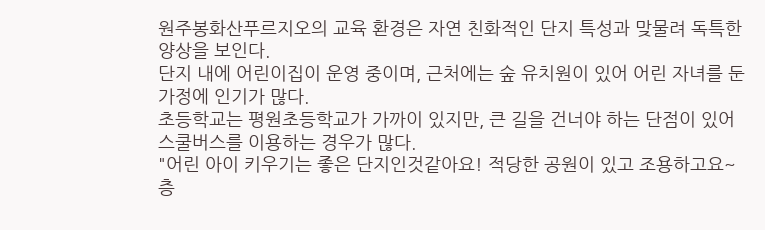원주봉화산푸르지오의 교육 환경은 자연 친화적인 단지 특성과 맞물려 독특한 양상을 보인다.
단지 내에 어린이집이 운영 중이며, 근처에는 숲 유치원이 있어 어린 자녀를 둔 가정에 인기가 많다.
초등학교는 평원초등학교가 가까이 있지만, 큰 길을 건너야 하는 단점이 있어 스쿨버스를 이용하는 경우가 많다.
"어린 아이 키우기는 좋은 단지인것같아요! 적당한 공원이 있고 조용하고요~ 층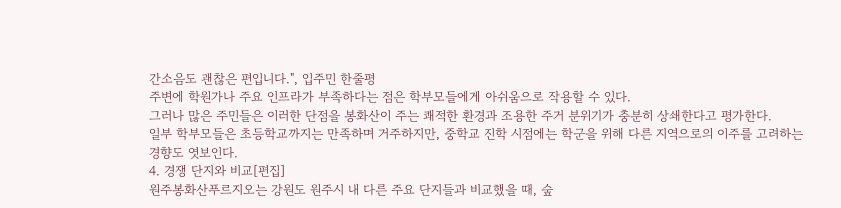간소음도 괜찮은 편입니다.", 입주민 한줄평
주변에 학원가나 주요 인프라가 부족하다는 점은 학부모들에게 아쉬움으로 작용할 수 있다.
그러나 많은 주민들은 이러한 단점을 봉화산이 주는 쾌적한 환경과 조용한 주거 분위기가 충분히 상쇄한다고 평가한다.
일부 학부모들은 초등학교까지는 만족하며 거주하지만, 중학교 진학 시점에는 학군을 위해 다른 지역으로의 이주를 고려하는 경향도 엿보인다.
4. 경쟁 단지와 비교[편집]
원주봉화산푸르지오는 강원도 원주시 내 다른 주요 단지들과 비교했을 때, 숲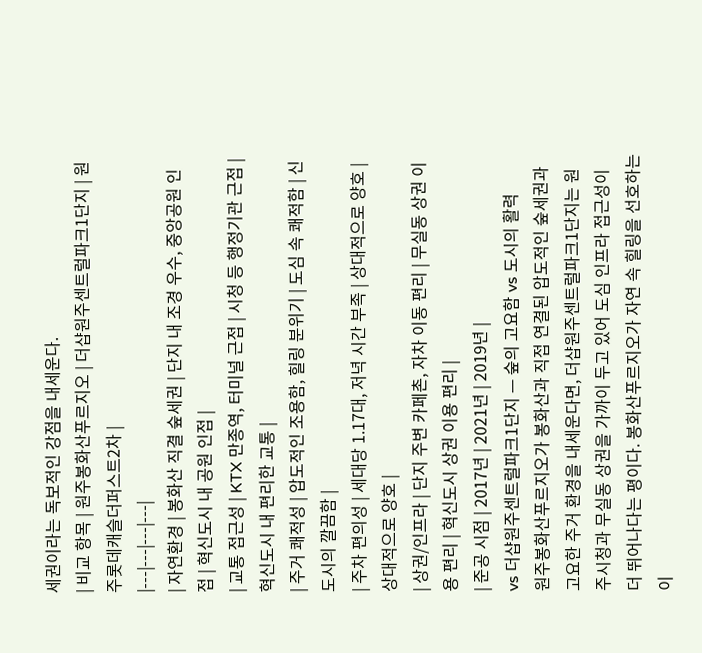세권이라는 독보적인 강점을 내세운다.
| 비교 항목 | 원주봉화산푸르지오 | 더샵원주센트럴파크1단지 | 원주롯데캐슬더퍼스트2차 |
|---|---|---|---|
| 자연환경 | 봉화산 직결 숲세권 | 단지 내 조경 우수, 중앙공원 인접 | 혁신도시 내 공원 인접 |
| 교통 접근성 | KTX 만종역, 터미널 근접 | 시청 등 행정기관 근접 | 혁신도시 내 편리한 교통 |
| 주거 쾌적성 | 압도적인 조용함, 힐링 분위기 | 도심 속 쾌적함 | 신도시의 깔끔함 |
| 주차 편의성 | 세대당 1.17대, 저녁 시간 부족 | 상대적으로 양호 | 상대적으로 양호 |
| 상권/인프라 | 단지 주변 카페촌, 자차 이동 편리 | 무실동 상권 이용 편리 | 혁신도시 상권 이용 편리 |
| 준공 시점 | 2017년 | 2021년 | 2019년 |
vs 더샵원주센트럴파크1단지 — 숲의 고요함 vs 도시의 활력
원주봉화산푸르지오가 봉화산과 직접 연결된 압도적인 숲세권과 고요한 주거 환경을 내세운다면, 더샵원주센트럴파크1단지는 원주시청과 무실동 상권을 가까이 두고 있어 도심 인프라 접근성이 더 뛰어나다는 평이다. 봉화산푸르지오가 자연 속 힐링을 선호하는 이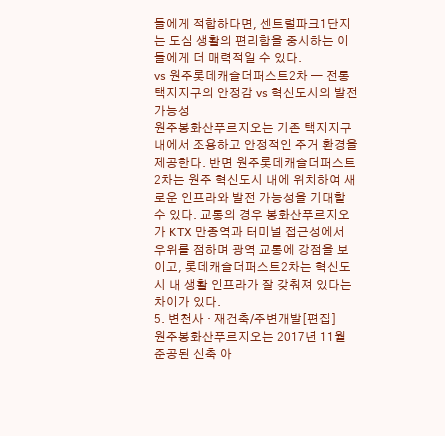들에게 적합하다면, 센트럴파크1단지는 도심 생활의 편리함을 중시하는 이들에게 더 매력적일 수 있다.
vs 원주롯데캐슬더퍼스트2차 — 전통 택지지구의 안정감 vs 혁신도시의 발전 가능성
원주봉화산푸르지오는 기존 택지지구 내에서 조용하고 안정적인 주거 환경을 제공한다. 반면 원주롯데캐슬더퍼스트2차는 원주 혁신도시 내에 위치하여 새로운 인프라와 발전 가능성을 기대할 수 있다. 교통의 경우 봉화산푸르지오가 KTX 만종역과 터미널 접근성에서 우위를 점하며 광역 교통에 강점을 보이고, 롯데캐슬더퍼스트2차는 혁신도시 내 생활 인프라가 잘 갖춰져 있다는 차이가 있다.
5. 변천사 · 재건축/주변개발[편집]
원주봉화산푸르지오는 2017년 11월 준공된 신축 아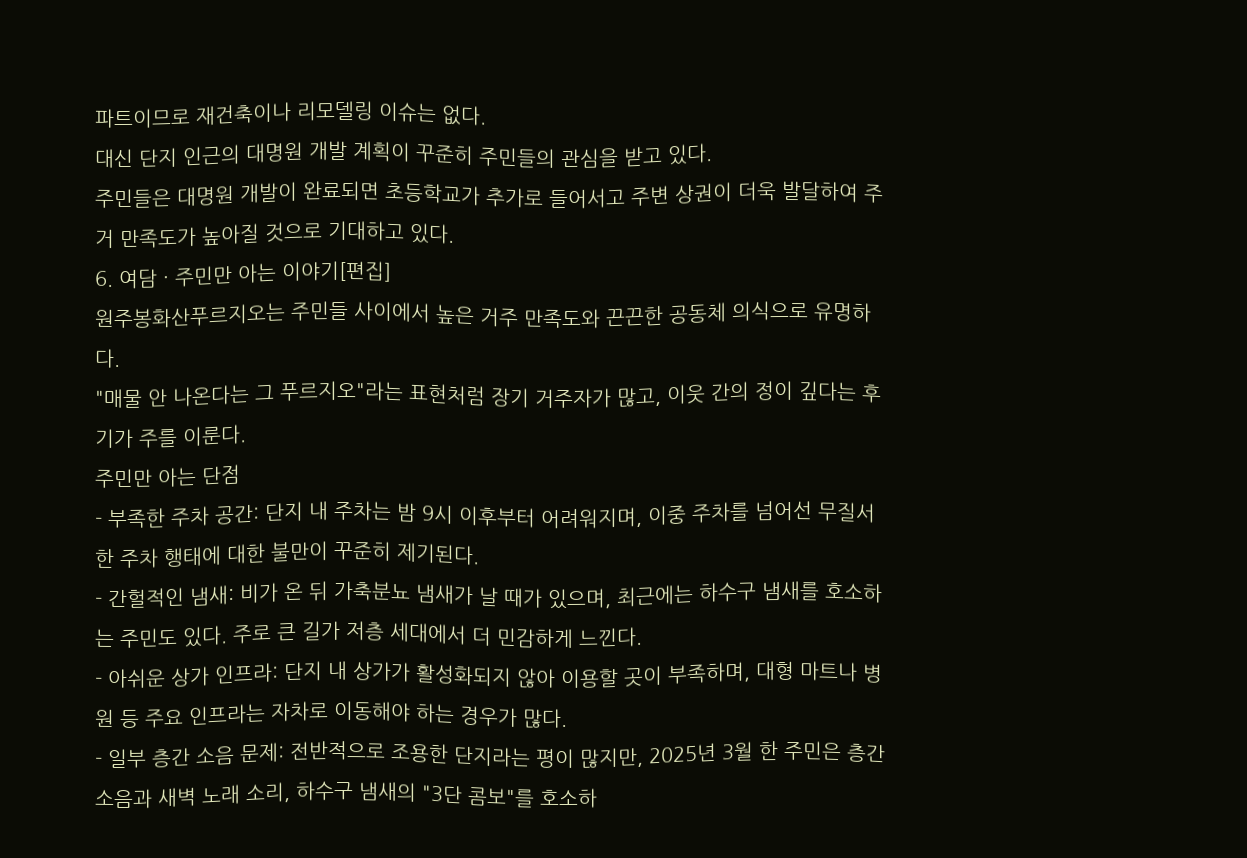파트이므로 재건축이나 리모델링 이슈는 없다.
대신 단지 인근의 대명원 개발 계획이 꾸준히 주민들의 관심을 받고 있다.
주민들은 대명원 개발이 완료되면 초등학교가 추가로 들어서고 주변 상권이 더욱 발달하여 주거 만족도가 높아질 것으로 기대하고 있다.
6. 여담 · 주민만 아는 이야기[편집]
원주봉화산푸르지오는 주민들 사이에서 높은 거주 만족도와 끈끈한 공동체 의식으로 유명하다.
"매물 안 나온다는 그 푸르지오"라는 표현처럼 장기 거주자가 많고, 이웃 간의 정이 깊다는 후기가 주를 이룬다.
주민만 아는 단점
- 부족한 주차 공간: 단지 내 주차는 밤 9시 이후부터 어려워지며, 이중 주차를 넘어선 무질서한 주차 행태에 대한 불만이 꾸준히 제기된다.
- 간헐적인 냄새: 비가 온 뒤 가축분뇨 냄새가 날 때가 있으며, 최근에는 하수구 냄새를 호소하는 주민도 있다. 주로 큰 길가 저층 세대에서 더 민감하게 느낀다.
- 아쉬운 상가 인프라: 단지 내 상가가 활성화되지 않아 이용할 곳이 부족하며, 대형 마트나 병원 등 주요 인프라는 자차로 이동해야 하는 경우가 많다.
- 일부 층간 소음 문제: 전반적으로 조용한 단지라는 평이 많지만, 2025년 3월 한 주민은 층간 소음과 새벽 노래 소리, 하수구 냄새의 "3단 콤보"를 호소하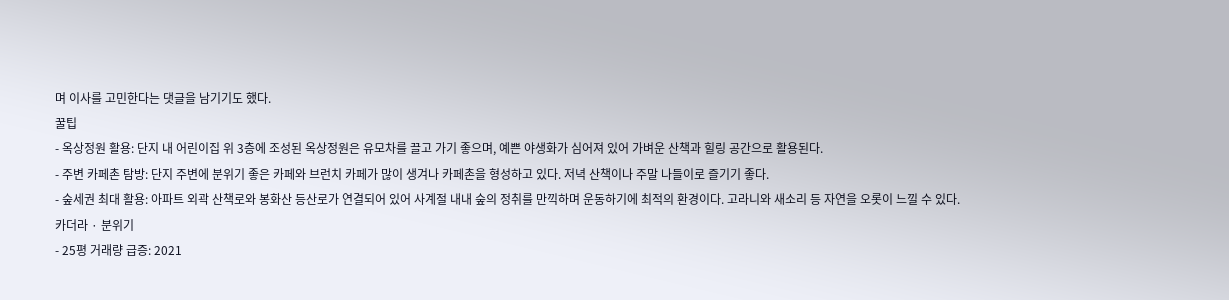며 이사를 고민한다는 댓글을 남기기도 했다.
꿀팁
- 옥상정원 활용: 단지 내 어린이집 위 3층에 조성된 옥상정원은 유모차를 끌고 가기 좋으며, 예쁜 야생화가 심어져 있어 가벼운 산책과 힐링 공간으로 활용된다.
- 주변 카페촌 탐방: 단지 주변에 분위기 좋은 카페와 브런치 카페가 많이 생겨나 카페촌을 형성하고 있다. 저녁 산책이나 주말 나들이로 즐기기 좋다.
- 숲세권 최대 활용: 아파트 외곽 산책로와 봉화산 등산로가 연결되어 있어 사계절 내내 숲의 정취를 만끽하며 운동하기에 최적의 환경이다. 고라니와 새소리 등 자연을 오롯이 느낄 수 있다.
카더라 · 분위기
- 25평 거래량 급증: 2021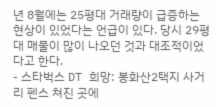년 8월에는 25평대 거래량이 급증하는 현상이 있었다는 언급이 있다. 당시 29평대 매물이 많이 나오던 것과 대조적이었다고 한다.
- 스타벅스 DT 희망: 봉화산2택지 사거리 펜스 쳐진 곳에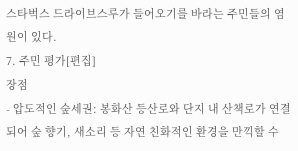스타벅스 드라이브스루가 들어오기를 바라는 주민들의 염원이 있다.
7. 주민 평가[편집]
장점
- 압도적인 숲세권: 봉화산 등산로와 단지 내 산책로가 연결되어 숲 향기, 새소리 등 자연 친화적인 환경을 만끽할 수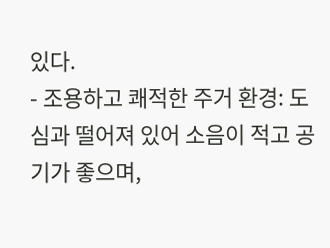있다.
- 조용하고 쾌적한 주거 환경: 도심과 떨어져 있어 소음이 적고 공기가 좋으며,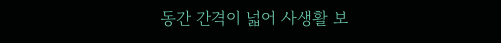동간 간격이 넓어 사생활 보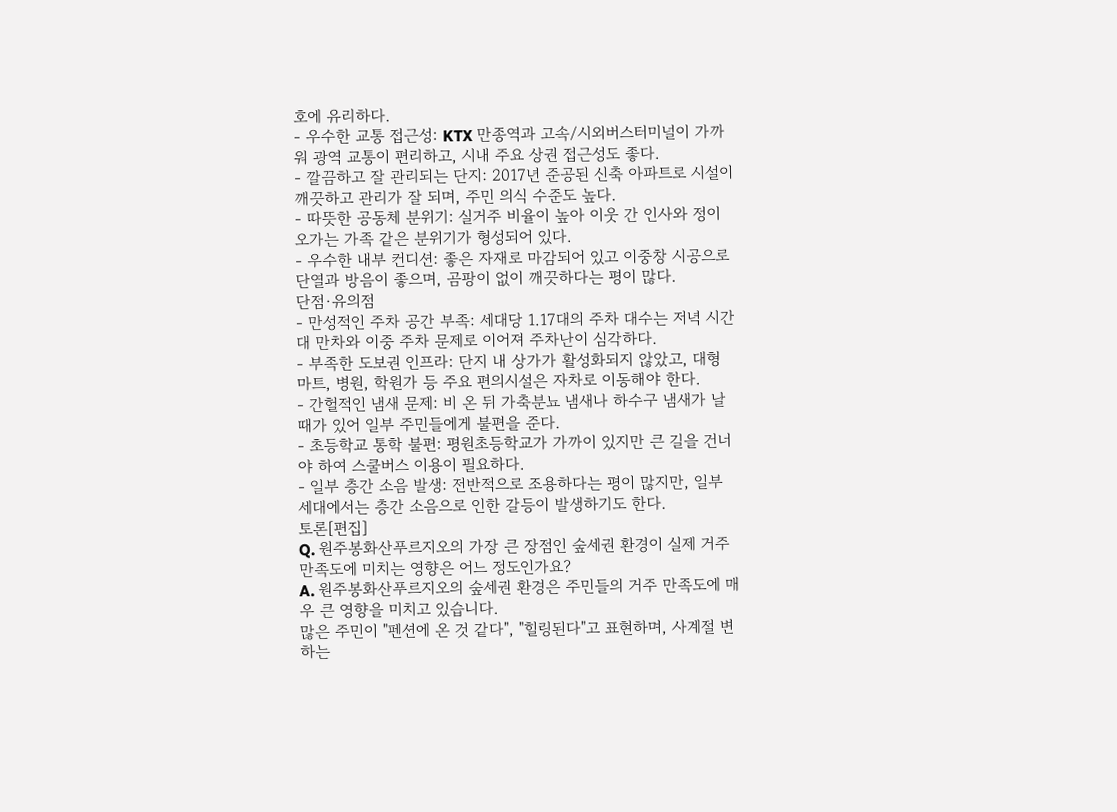호에 유리하다.
- 우수한 교통 접근성: KTX 만종역과 고속/시외버스터미널이 가까워 광역 교통이 편리하고, 시내 주요 상권 접근성도 좋다.
- 깔끔하고 잘 관리되는 단지: 2017년 준공된 신축 아파트로 시설이 깨끗하고 관리가 잘 되며, 주민 의식 수준도 높다.
- 따뜻한 공동체 분위기: 실거주 비율이 높아 이웃 간 인사와 정이 오가는 가족 같은 분위기가 형성되어 있다.
- 우수한 내부 컨디션: 좋은 자재로 마감되어 있고 이중창 시공으로 단열과 방음이 좋으며, 곰팡이 없이 깨끗하다는 평이 많다.
단점·유의점
- 만성적인 주차 공간 부족: 세대당 1.17대의 주차 대수는 저녁 시간대 만차와 이중 주차 문제로 이어져 주차난이 심각하다.
- 부족한 도보권 인프라: 단지 내 상가가 활성화되지 않았고, 대형 마트, 병원, 학원가 등 주요 편의시설은 자차로 이동해야 한다.
- 간헐적인 냄새 문제: 비 온 뒤 가축분뇨 냄새나 하수구 냄새가 날 때가 있어 일부 주민들에게 불편을 준다.
- 초등학교 통학 불편: 평원초등학교가 가까이 있지만 큰 길을 건너야 하여 스쿨버스 이용이 필요하다.
- 일부 층간 소음 발생: 전반적으로 조용하다는 평이 많지만, 일부 세대에서는 층간 소음으로 인한 갈등이 발생하기도 한다.
토론[편집]
Q. 원주봉화산푸르지오의 가장 큰 장점인 숲세권 환경이 실제 거주 만족도에 미치는 영향은 어느 정도인가요?
A. 원주봉화산푸르지오의 숲세권 환경은 주민들의 거주 만족도에 매우 큰 영향을 미치고 있습니다.
많은 주민이 "펜션에 온 것 같다", "힐링된다"고 표현하며, 사계절 변하는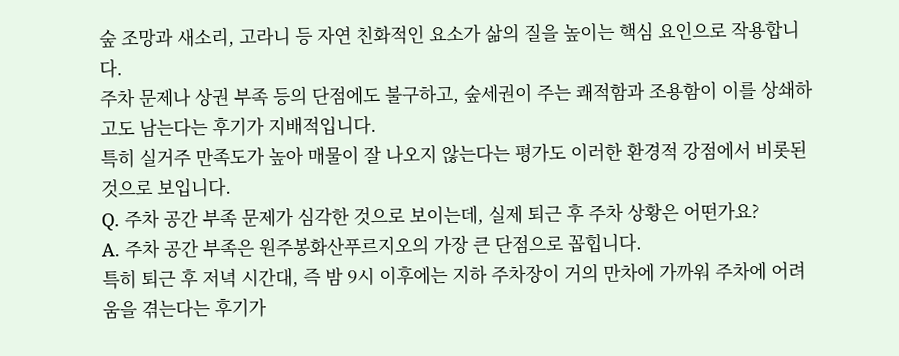숲 조망과 새소리, 고라니 등 자연 친화적인 요소가 삶의 질을 높이는 핵심 요인으로 작용합니다.
주차 문제나 상권 부족 등의 단점에도 불구하고, 숲세권이 주는 쾌적함과 조용함이 이를 상쇄하고도 남는다는 후기가 지배적입니다.
특히 실거주 만족도가 높아 매물이 잘 나오지 않는다는 평가도 이러한 환경적 강점에서 비롯된 것으로 보입니다.
Q. 주차 공간 부족 문제가 심각한 것으로 보이는데, 실제 퇴근 후 주차 상황은 어떤가요?
A. 주차 공간 부족은 원주봉화산푸르지오의 가장 큰 단점으로 꼽힙니다.
특히 퇴근 후 저녁 시간대, 즉 밤 9시 이후에는 지하 주차장이 거의 만차에 가까워 주차에 어려움을 겪는다는 후기가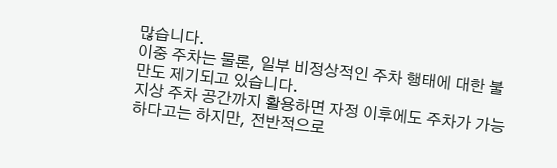많습니다.
이중 주차는 물론, 일부 비정상적인 주차 행태에 대한 불만도 제기되고 있습니다.
지상 주차 공간까지 활용하면 자정 이후에도 주차가 가능하다고는 하지만, 전반적으로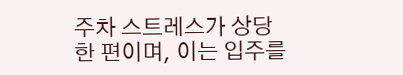주차 스트레스가 상당한 편이며, 이는 입주를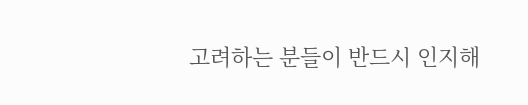고려하는 분들이 반드시 인지해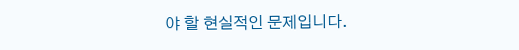야 할 현실적인 문제입니다.